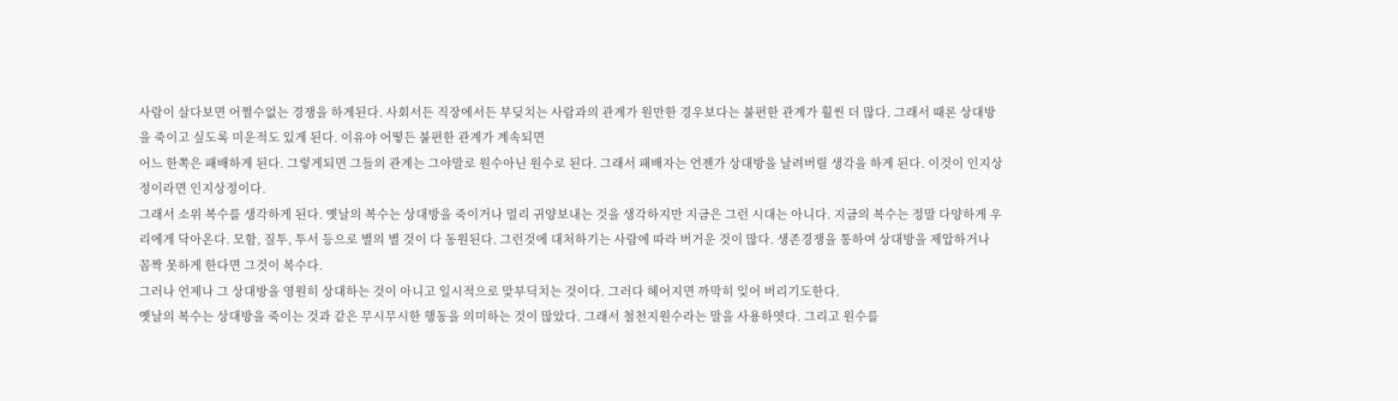사람이 살다보면 어쩔수없는 경쟁을 하게된다. 사회서든 직장에서든 부딪치는 사람과의 관계가 원만한 경우보다는 불편한 관계가 훨씬 더 많다. 그래서 때론 상대방을 죽이고 싶도록 미운적도 있게 된다. 이유야 어떻든 불편한 관계가 계속되면
어느 한쪽은 패배하게 된다. 그렇게되면 그들의 관계는 그야말로 원수아닌 원수로 된다. 그래서 패배자는 언젠가 상대방을 날려버릴 생각을 하게 된다. 이것이 인지상정이라면 인지상정이다.
그래서 소위 복수를 생각하게 된다. 옛날의 복수는 상대방을 죽이거나 멀리 귀양보내는 것을 생각하지만 지금은 그런 시대는 아니다. 지금의 복수는 정말 다양하게 우리에게 닥아온다. 모함, 질투, 투서 등으로 별의 별 것이 다 동원된다. 그런것에 대처하기는 사람에 따라 버거운 것이 많다. 생존경쟁을 통하여 상대방을 제압하거나 꼼짝 못하게 한다면 그것이 복수다.
그러나 언제나 그 상대방을 영원히 상대하는 것이 아니고 일시적으로 맞부딕치는 것이다. 그러다 헤어지면 까막히 잊어 버리기도한다.
옛날의 복수는 상대방을 죽이는 것과 같은 무시무시한 행동을 의미하는 것이 많았다. 그래서 철천지원수라는 말을 사용하엿다. 그리고 원수를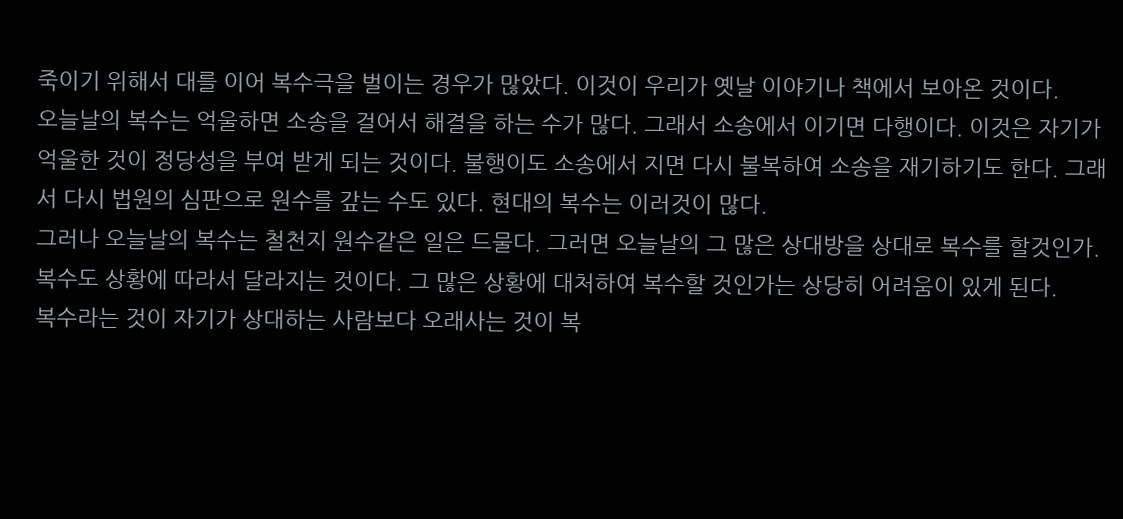죽이기 위해서 대를 이어 복수극을 벌이는 경우가 많았다. 이것이 우리가 옛날 이야기나 책에서 보아온 것이다.
오늘날의 복수는 억울하면 소송을 걸어서 해결을 하는 수가 많다. 그래서 소송에서 이기면 다행이다. 이것은 자기가 억울한 것이 정당성을 부여 받게 되는 것이다. 불행이도 소송에서 지면 다시 불복하여 소송을 재기하기도 한다. 그래서 다시 법원의 심판으로 원수를 갚는 수도 있다. 현대의 복수는 이러것이 많다.
그러나 오늘날의 복수는 철천지 원수같은 일은 드물다. 그러면 오늘날의 그 많은 상대방을 상대로 복수를 할것인가. 복수도 상황에 따라서 달라지는 것이다. 그 많은 상황에 대처하여 복수할 것인가는 상당히 어려움이 있게 된다.
복수라는 것이 자기가 상대하는 사람보다 오래사는 것이 복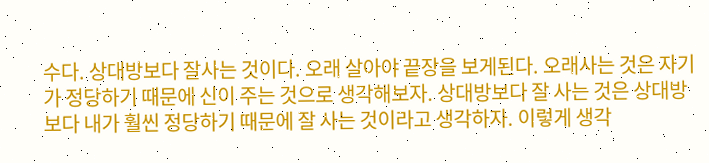수다. 상대방보다 잘사는 것이다. 오래 살아야 끝장을 보게된다. 오래사는 것은 자기가 정당하기 때문에 신이 주는 것으로 생각해보자. 상대방보다 잘 사는 것은 상대방보다 내가 훨씬 정당하기 때문에 잘 사는 것이라고 생각하자. 이렇게 생각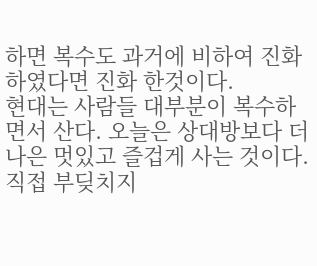하면 복수도 과거에 비하여 진화하였다면 진화 한것이다.
현대는 사람들 대부분이 복수하면서 산다. 오늘은 상대방보다 더 나은 멋있고 즐겁게 사는 것이다. 직접 부딪치지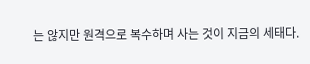는 않지만 원격으로 복수하며 사는 것이 지금의 세태다.